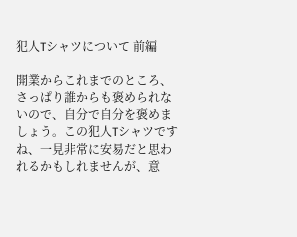犯人Tシャツについて 前編

開業からこれまでのところ、さっぱり誰からも褒められないので、自分で自分を褒めましょう。この犯人Tシャツですね、一見非常に安易だと思われるかもしれませんが、意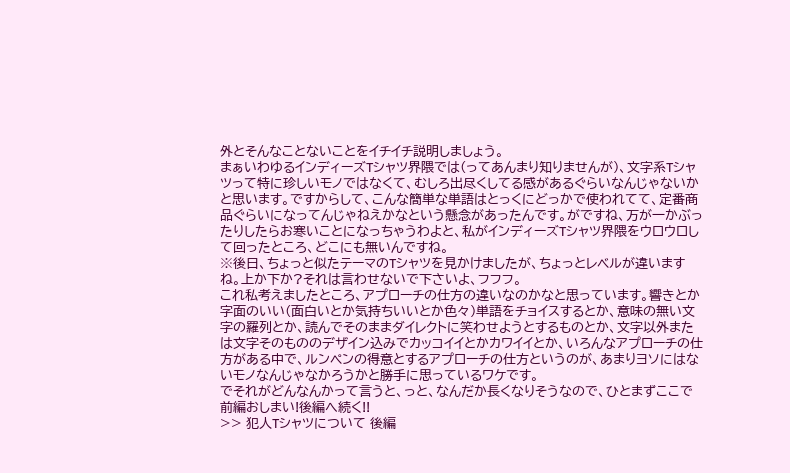外とそんなことないことをイチイチ説明しましょう。
まぁいわゆるインディーズTシャツ界隈では(ってあんまり知りませんが)、文字系Tシャツって特に珍しいモノではなくて、むしろ出尽くしてる感があるぐらいなんじゃないかと思います。ですからして、こんな簡単な単語はとっくにどっかで使われてて、定番商品ぐらいになってんじゃねえかなという懸念があったんです。がですね、万が一かぶったりしたらお寒いことになっちゃうわよと、私がインディーズTシャツ界隈をウロウロして回ったところ、どこにも無いんですね。
※後日、ちょっと似たテーマのTシャツを見かけましたが、ちょっとレベルが違いますね。上か下か?それは言わせないで下さいよ、フフフ。
これ私考えましたところ、アプローチの仕方の違いなのかなと思っています。響きとか字面のいい(面白いとか気持ちいいとか色々)単語をチョイスするとか、意味の無い文字の羅列とか、読んでそのままダイレクトに笑わせようとするものとか、文字以外または文字そのもののデザイン込みでカッコイイとかカワイイとか、いろんなアプローチの仕方がある中で、ルンペンの得意とするアプローチの仕方というのが、あまりヨソにはないモノなんじゃなかろうかと勝手に思っているワケです。
でそれがどんなんかって言うと、っと、なんだか長くなりそうなので、ひとまずここで前編おしまい!後編へ続く!!
>> 犯人Tシャツについて 後編